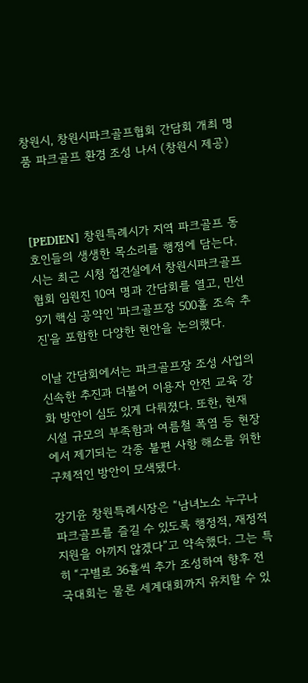창원시, 창원시파크골프협회 간담회 개최 명품 파크골프 환경 조성 나서 (창원시 제공)



[PEDIEN] 창원특례시가 지역 파크골프 동호인들의 생생한 목소리를 행정에 담는다. 시는 최근 시청 접견실에서 창원시파크골프협회 임원진 10여 명과 간담회를 열고, 민선 9기 핵심 공약인 '파크골프장 500홀 조속 추진'을 포함한 다양한 현안을 논의했다.

이날 간담회에서는 파크골프장 조성 사업의 신속한 추진과 더불어 이용자 안전 교육 강화 방안이 심도 있게 다뤄졌다. 또한, 현재 시설 규모의 부족함과 여름철 폭염 등 현장에서 제기되는 각종 불편 사항 해소를 위한 구체적인 방안이 모색됐다.

강기윤 창원특례시장은 “남녀노소 누구나 파크골프를 즐길 수 있도록 행정적, 재정적 지원을 아끼지 않겠다”고 약속했다. 그는 특히 “구별로 36홀씩 추가 조성하여 향후 전국대회는 물론 세계대회까지 유치할 수 있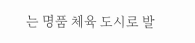는 명품 체육 도시로 발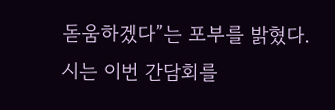돋움하겠다”는 포부를 밝혔다. 시는 이번 간담회를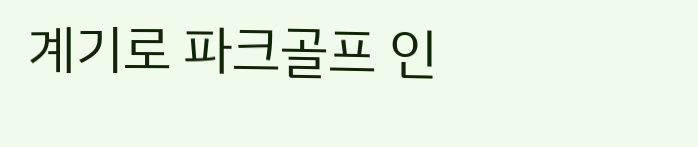계기로 파크골프 인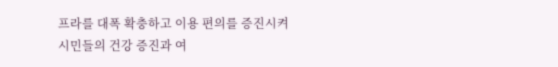프라를 대폭 확충하고 이용 편의를 증진시켜 시민들의 건강 증진과 여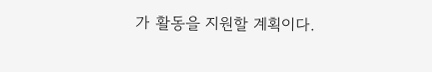가 활동을 지원할 계획이다.